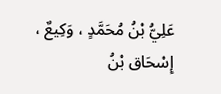عَلِيُّ بْنُ مُحَمَّدٍ ، وَكِيعٌ ، إِسْحَاق بْنُ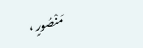مَنْصُورٍ ،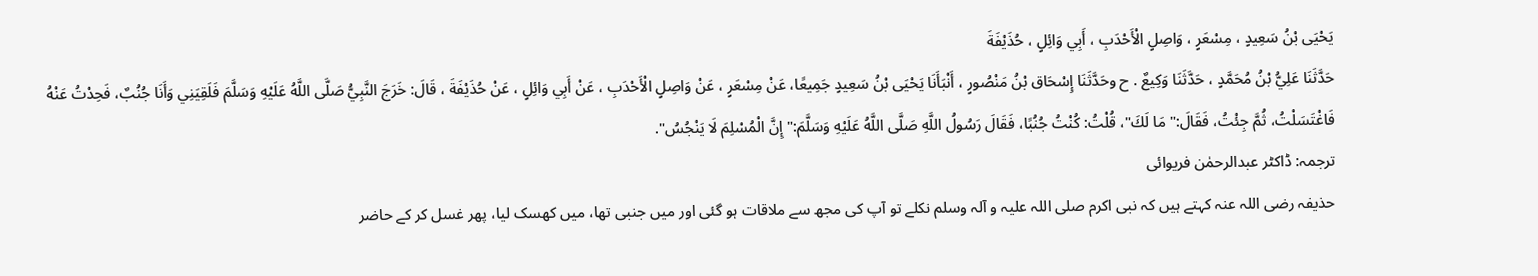يَحْيَى بْنُ سَعِيدٍ ، مِسْعَرٍ ، وَاصِلٍ الْأَحْدَبِ ، أَبِي وَائِلٍ ، حُذَيْفَةَ
حَدَّثَنَا عَلِيُّ بْنُ مُحَمَّدٍ ، حَدَّثَنَا وَكِيعٌ . ح وحَدَّثَنَا إِسْحَاق بْنُ مَنْصُورٍ ، أَنْبَأَنَا يَحْيَى بْنُ سَعِيدٍ جَمِيعًا، عَنْ مِسْعَرٍ ، عَنْ وَاصِلٍ الْأَحْدَبِ ، عَنْ أَبِي وَائِلٍ ، عَنْ حُذَيْفَةَ ، قَالَ: خَرَجَ النَّبِيُّ صَلَّى اللَّهُ عَلَيْهِ وَسَلَّمَ فَلَقِيَنِي وَأَنَا جُنُبٌ، فَحِدْتُ عَنْهُ فَاغْتَسَلْتُ، ثُمَّ جِئْتُ، فَقَالَ:" مَا لَكَ"، قُلْتُ: كُنْتُ جُنُبًا، فَقَالَ رَسُولُ اللَّهِ صَلَّى اللَّهُ عَلَيْهِ وَسَلَّمَ:" إِنَّ الْمُسْلِمَ لَا يَنْجُسُ".
ترجمہ: ڈاکٹر عبدالرحمٰن فریوائی
حذیفہ رضی اللہ عنہ کہتے ہیں کہ نبی اکرم صلی اللہ علیہ و آلہ وسلم نکلے تو آپ کی مجھ سے ملاقات ہو گئی اور میں جنبی تھا، میں کھسک لیا، پھر غسل کر کے حاضر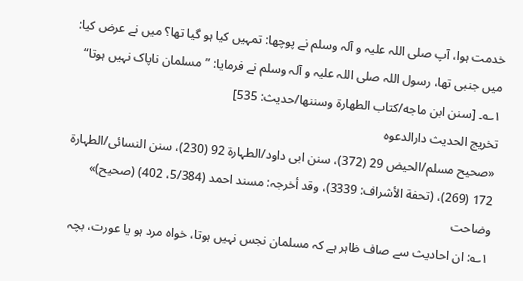خدمت ہوا، آپ صلی اللہ علیہ و آلہ وسلم نے پوچھا: تمہیں کیا ہو گیا تھا؟ میں نے عرض کیا: میں جنبی تھا، رسول اللہ صلی اللہ علیہ و آلہ وسلم نے فرمایا: ”مسلمان ناپاک نہیں ہوتا“ ۱؎۔ [سنن ابن ماجه/كتاب الطهارة وسننها/حدیث: 535]
تخریج الحدیث دارالدعوہ
«صحیح مسلم/الحیض 29 (372)، سنن ابی داود/الطہارة 92 (230)، سنن النسائی/الطہارة 172 (269)، (تحفة الأشراف: 3339)، وقد أخرجہ: مسند احمد (5/384، 402) (صحیح)»
وضاحت
۱؎: ان احادیث سے صاف ظاہر ہے کہ مسلمان نجس نہیں ہوتا، خواہ مرد ہو یا عورت، بچہ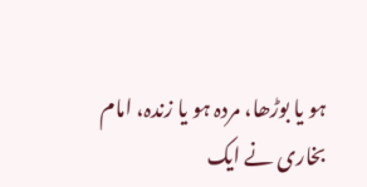ہو یا بوڑھا، مردہ ہو یا زندہ، امام بخاری نے ایک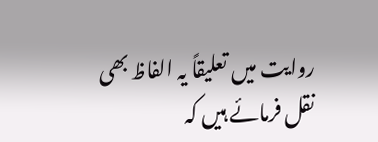روایت میں تعلیقاً یہ الفاظ بھی نقل فرمائے ہیں کہ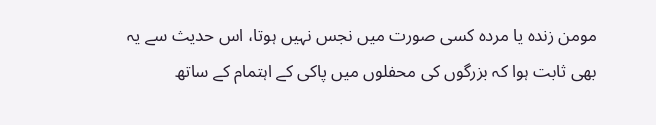مومن زندہ یا مردہ کسی صورت میں نجس نہیں ہوتا، اس حدیث سے یہ بھی ثابت ہوا کہ بزرگوں کی محفلوں میں پاکی کے اہتمام کے ساتھ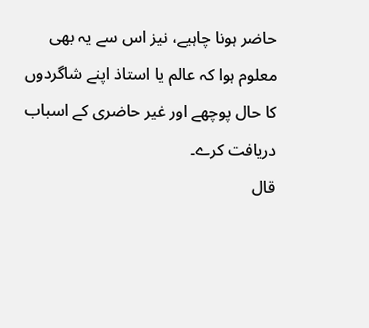حاضر ہونا چاہیے، نیز اس سے یہ بھی معلوم ہوا کہ عالم یا استاذ اپنے شاگردوں کا حال پوچھے اور غیر حاضری کے اسباب دریافت کرے۔
قال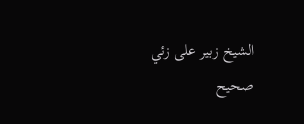الشيخ زبير على زئي
صحيح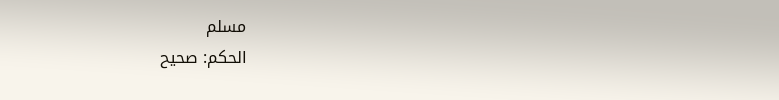مسلم
الحكم: صحيح